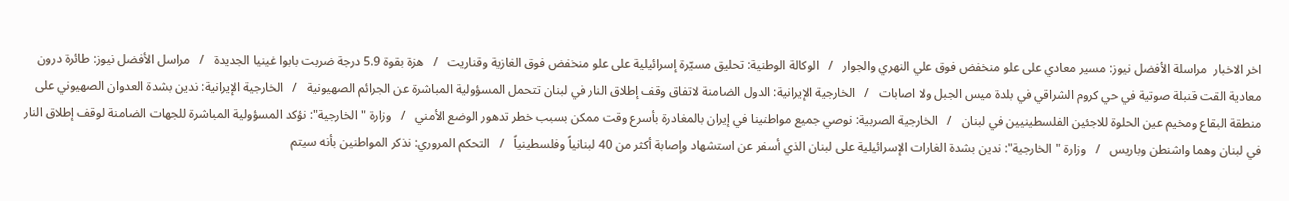اخر الاخبار  مراسلة الأفضل نيوز: مسير معادي على علو منخفض فوق علي النهري والجوار   /   الوكالة الوطنية: تحليق مسيّرة إسرائيلية على علو منخفض فوق الغازية وقناريت   /   هزة بقوة 5.9 درجة ضربت بابوا غينيا الجديدة   /   مراسل الأفضل نيوز: طائرة درون معادية القت قنبلة صوتية في حي كروم الشراقي في بلدة ميس الجبل ولا اصابات   /   الخارجية الإيرانية: الدول الضامنة لاتفاق وقف إطلاق النار في لبنان تتحمل المسؤولية المباشرة عن الجرائم الصهيونية   /   الخارجية الإيرانية: ندين بشدة العدوان الصهيوني على منطقة البقاع ومخيم عين الحلوة للاجئين الفلسطينيين في لبنان   /   الخارجية الصربية: نوصي جميع مواطنينا في إيران بالمغادرة بأسرع وقت ممكن بسبب خطر تدهور الوضع الأمني   /   وزارة "الخارجية": نؤكد المسؤولية المباشرة للجهات الضامنة لوقف إطلاق النار في لبنان وهما واشنطن وباريس   /   وزارة "الخارجية": ندين بشدة الغارات الإسرائيلية على لبنان الذي أسفر عن استشهاد وإصابة أكثر من 40 لبنانياً وفلسطينياً   /   التحكم المروري: نذكر المواطنين بأنه سيتم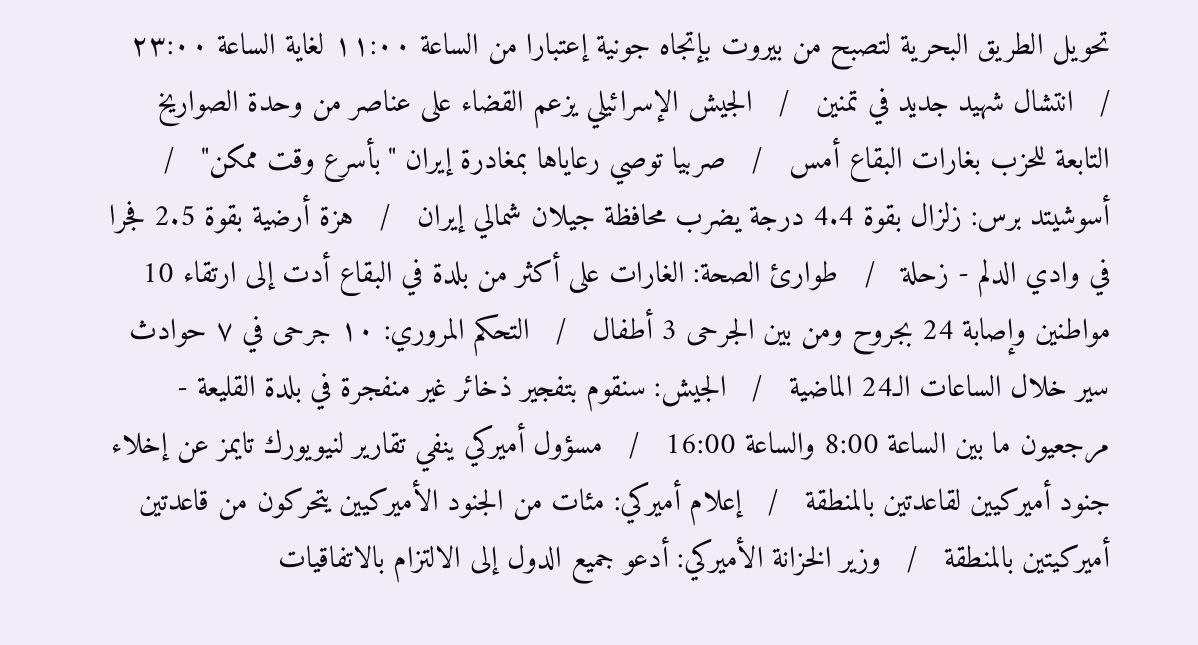تحويل الطريق البحرية لتصبح من بيروت بإتجاه جونية إعتبارا من الساعة ١١:٠٠ لغاية الساعة ٢٣:٠٠   /   انتشال شهيد جديد في تمنين   /   الجيش الإسرائيلي يزعم القضاء على عناصر من وحدة الصواريخ التابعة للحزب بغارات البقاع أمس   /   صربيا توصي رعاياها بمغادرة إيران "بأسرع وقت ممكن"   /   أسوشيتد برس: زلزال بقوة 4.4 درجة يضرب محافظة جيلان شمالي إيران   /   هزة أرضية بقوة 2.5 فجرا في وادي الدلم - زحلة   /   طوارئ الصحة: الغارات على أكثر من بلدة في البقاع أدت إلى ارتقاء 10 مواطنين وإصابة 24 بجروح ومن بين الجرحى 3 أطفال   /   التحكم المروري: ١٠ جرحى في ٧ حوادث سير خلال الساعات الـ24 الماضية   /   الجيش: سنقوم بتفجير ذخائر غير منفجرة في بلدة القليعة - مرجعيون ما بين الساعة 8:00 والساعة 16:00   /   مسؤول أميركي ينفي تقارير لنيويورك تايمز عن إخلاء جنود أميركيين لقاعدتين بالمنطقة   /   إعلام أميركي: مئات من الجنود الأميركيين يتحركون من قاعدتين أميركيتين بالمنطقة   /   وزير الخزانة الأميركي: أدعو جميع الدول إلى الالتزام بالاتفاقيات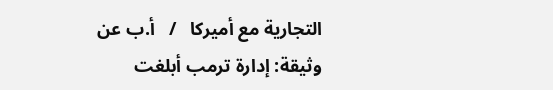التجارية مع أميركا   /   أ.ب عن وثيقة: إدارة ترمب أبلغت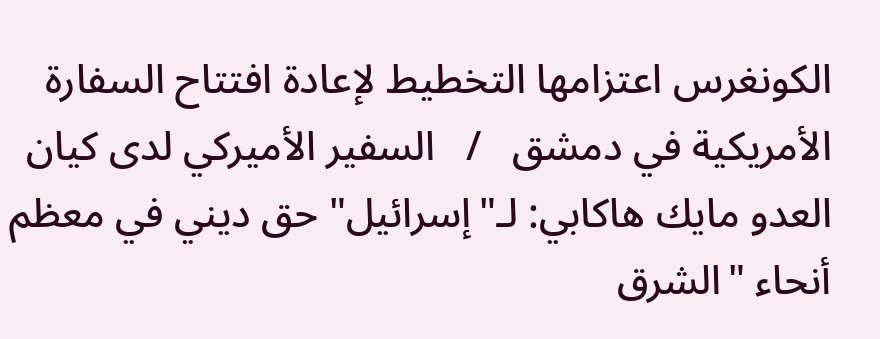الكونغرس اعتزامها التخطيط لإعادة افتتاح السفارة الأمريكية في دمشق   /   السفير الأميركي لدى كيان العدو مايك هاكابي: لـ"إسرائيل" حق ديني في معظم أنحاء "الشرق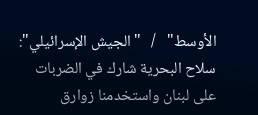الأوسط"   /   "الجيش الإسرائيلي": سلاح البحرية شارك في الضربات على لبنان واستخدمنا زوارق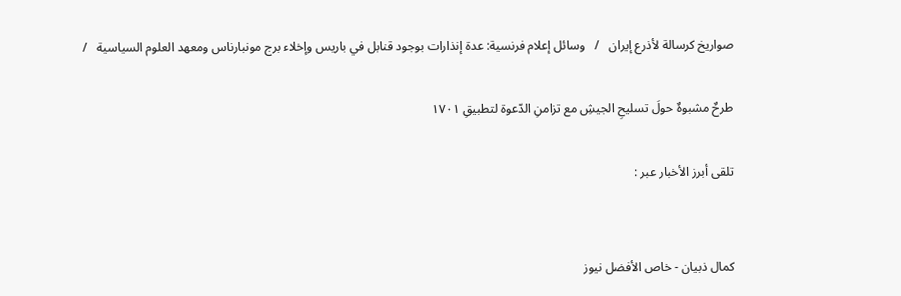صواريخ كرسالة لأذرع إيران   /   وسائل إعلام فرنسية: عدة إنذارات بوجود قنابل في باريس وإخلاء برج مونبارناس ومعهد العلوم السياسية   /

طرحٌ مشبوهٌ حولَ تسليحِ الجيشِ مع تزامنِ الدّعوة لتطبيقِ ١٧٠١

تلقى أبرز الأخبار عبر :


كمال ذبيان - خاص الأفضل نيوز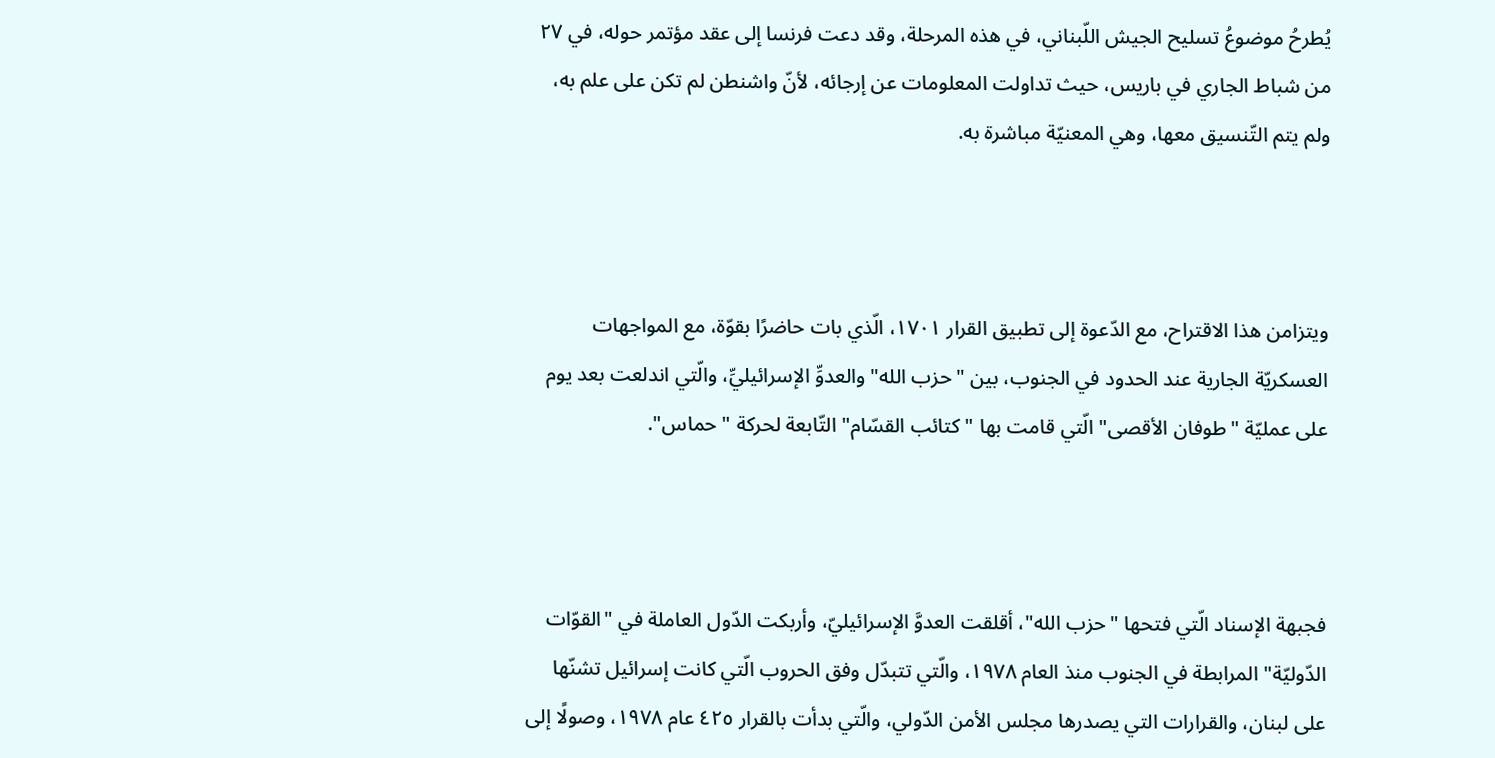يُطرحُ موضوعُ تسليح الجيش اللّبناني، في هذه المرحلة، وقد دعت فرنسا إلى عقد مؤتمر حوله، في ٢٧ من شباط الجاري في باريس، حيث تداولت المعلومات عن إرجائه، لأنّ واشنطن لم تكن على علم به، ولم يتم التّنسيق معها، وهي المعنيّة مباشرة به.



ويتزامن هذا الاقتراح، مع الدّعوة إلى تطبيق القرار ١٧٠١، الّذي بات حاضرًا بقوّة، مع المواجهات العسكريّة الجارية عند الحدود في الجنوب، بين "حزب الله" والعدوِّ الإسرائيليِّ، والّتي اندلعت بعد يوم على عمليّة "طوفان الأقصى" الّتي قامت بها "كتائب القسّام" التّابعة لحركة "حماس".



فجبهة الإسناد الّتي فتحها "حزب الله"، أقلقت العدوَّ الإسرائيليّ، وأربكت الدّول العاملة في "القوّات الدّوليّة" المرابطة في الجنوب منذ العام ١٩٧٨، والّتي تتبدّل وفق الحروب الّتي كانت إسرائيل تشنّها على لبنان، والقرارات التي يصدرها مجلس الأمن الدّولي، والّتي بدأت بالقرار ٤٢٥ عام ١٩٧٨، وصولًا إلى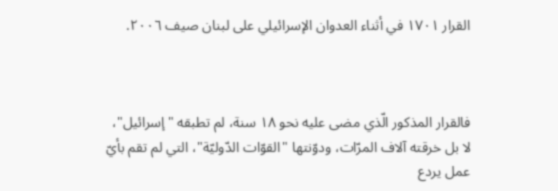القرار ١٧٠١ في أثناء العدوان الإسرائيلي على لبنان صيف ٢٠٠٦.



فالقرار المذكور الّذي مضى عليه نحو ١٨ سنة، لم تطبقه "إسرائيل"، لا بل خرقته آلاف المرّات، ودوّنتها "القوّات الدّوليّة"، التي لم تقم بأيّ عمل يردع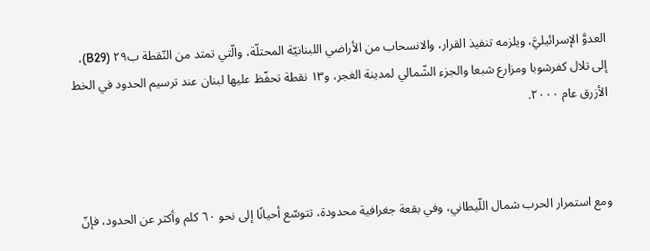العدوَّ الإسرائيليَّ، ويلزمه تنفيذ القرار، والانسحاب من الأراضي اللبنانيّة المحتلّة، والّتي تمتد من النّقطة ب٢٩ (B29)، إلى تلال كفرشوبا ومزارع شبعا والجزء الشّمالي لمدينة الغجر، و١٣ نقطة تحفّظ عليها لبنان عند ترسيم الحدود في الخط الأزرق عام ٢٠٠٠.



ومع استمرار الحرب شمال اللّيطاني، وفي بقعة جغرافية محدودة، تتوسّع أحيانًا إلى نحو ٦٠ كلم وأكثر عن الحدود، فإنّ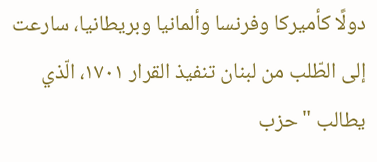دولًا كأميركا وفرنسا وألمانيا وبريطانيا، سارعت إلى الطّلب من لبنان تنفيذ القرار ١٧٠١، الّذي يطالب "حزب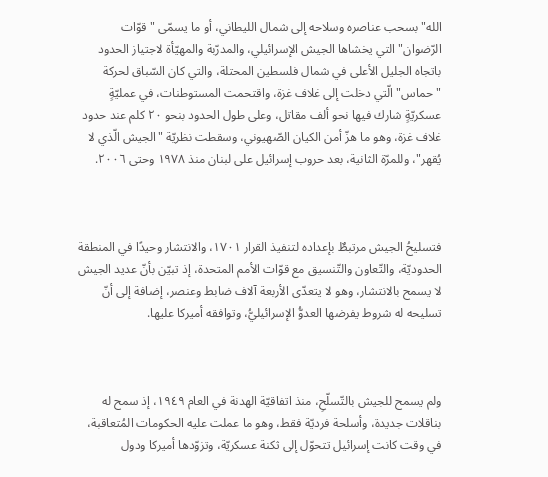الله" بسحب عناصره وسلاحه إلى شمال الليطاني، أو ما يسمّى "قوّات الرّضوان" التي يخشاها الجيش الإسرائيلي، والمدرّبة والمهيّأة لاجتياز الحدود باتجاه الجليل الأعلى في شمال فلسطين المحتلة، والتي كان السّباق لحركة "حماس" الّتي دخلت إلى غلاف غزة، واقتحمت المستوطنات، في عمليّةٍ عسكريّةٍ شارك فيها نحو ألف مقاتل، وعلى طول الحدود بنحو ٢٠ كلم عند حدود غلاف غزة، وهو ما هزّ أمن الكيان الصّهيوني، وسقطت نظريّة "الجيش الّذي لا يُقهر"، وللمرّة الثانية، بعد حروب إسرائيل على لبنان منذ ١٩٧٨ وحتى ٢٠٠٦.



فتسليحُ الجيش مرتبطٌ بإعداده لتنفيذ القرار ١٧٠١، والانتشار وحيدًا في المنطقة الحدوديّة، والتّعاون والتّنسيق مع قوّات الأمم المتحدة، إذ تبيّن بأنّ عديد الجيش لا يسمح بالانتشار، وهو لا يتعدّى الأربعة آلاف ضابط وعنصر، إضافة إلى أنّ تسليحه له شروط يفرضها العدوُّ الإسرائيليُّ، وتوافقه أميركا عليها.



ولم يسمح للجيش بالتّسلّحِ، منذ اتفاقيّة الهدنة في العام ١٩٤٩، إذ سمح له بناقلات جديدة، وأسلحة فرديّة فقط، وهو ما عملت عليه الحكومات المُتعاقبة، في وقت كانت إسرائيل تتحوّل إلى ثكنة عسكريّة، وتزوّدها أميركا ودول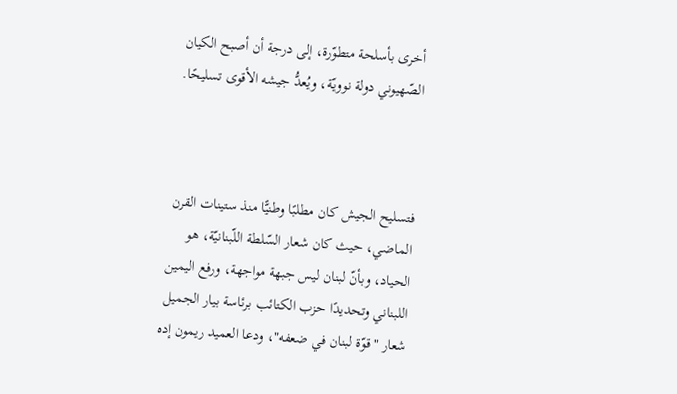أخرى بأسلحة متطوّرة، إلى درجة أن أصبح الكيان الصّهيوني دولة نوويّة، ويُعدُّ جيشه الأقوى تسليحًا.



فتسليح الجيش كان مطلبًا وطنيًّا منذ ستينات القرن الماضي، حيث كان شعار السّلطة اللّبنانيّة، هو الحياد، وبأنّ لبنان ليس جبهة مواجهة، ورفع اليمين اللبناني وتحديدًا حزب الكتائب برئاسة بيار الجميل شعار "قوّة لبنان في ضعفه"، ودعا العميد ريمون إده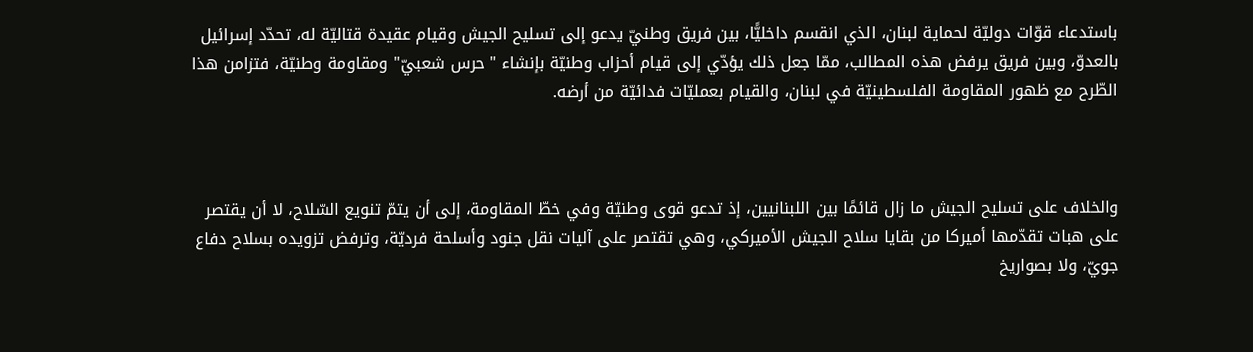باستدعاء قوّات دوليّة لحماية لبنان، الذي انقسم داخليًّا، بين فريق وطنيّ يدعو إلى تسليح الجيش وقيام عقيدة قتاليّة له، تحدّد إسرائيل بالعدوّ، وبين فريق يرفض هذه المطالب، ممّا جعل ذلك يؤدّي إلى قيام أحزاب وطنيّة بإنشاء "حرس شعبيّ" ومقاومة وطنيّة، فتزامن هذا الطّرح مع ظهور المقاومة الفلسطينيّة في لبنان، والقيام بعمليّات فدائيّة من أرضه.



والخلاف على تسليح الجيش ما زال قائمًا بين اللبنانيين، إذ تدعو قوى وطنيّة وفي خطّ المقاومة، إلى أن يتمّ تنويع السّلاح، لا أن يقتصر على هبات تقدّمها أميركا من بقايا سلاح الجيش الأميركي، وهي تقتصر على آليات نقل جنود وأسلحة فرديّة، وترفض تزويده بسلاح دفاع جويّ، ولا بصواريخ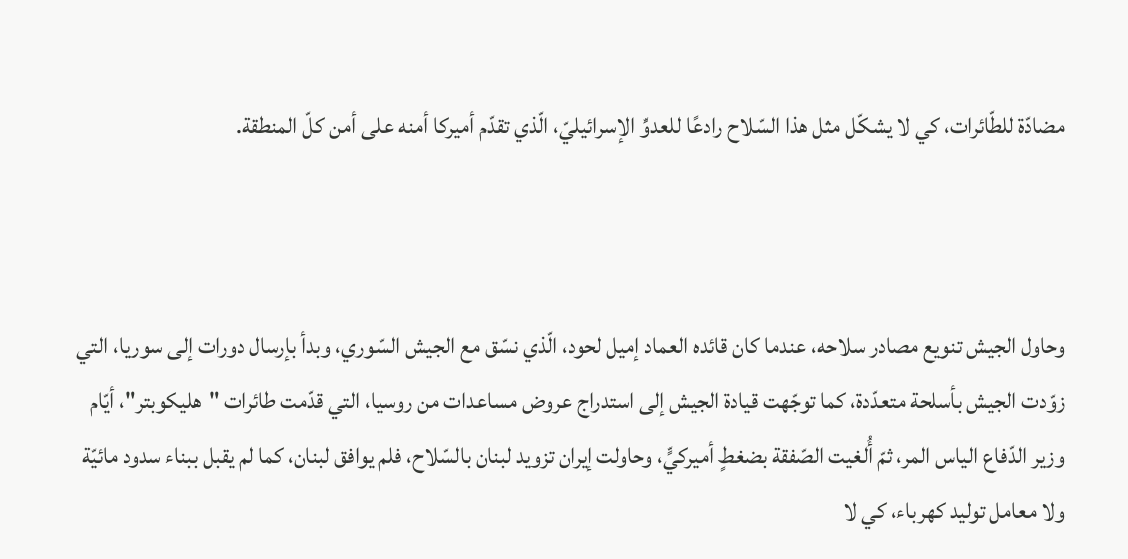مضادّة للطّائرات، كي لا يشكّل مثل هذا السّلاح رادعًا للعدوِّ الإسرائيليّ، الّذي تقدّم أميركا أمنه على أمن كلّ المنطقة.



وحاول الجيش تنويع مصادر سلاحه، عندما كان قائده العماد إميل لحود، الّذي نسّق مع الجيش السّوري، وبدأ بإرسال دورات إلى سوريا، التي زوّدت الجيش بأسلحة متعدّدة، كما توجّهت قيادة الجيش إلى استدراج عروض مساعدات من روسيا، التي قدّمت طائرات "هليكوبتر"، أيّام وزير الدّفاع الياس المر، ثمّ أُلغيت الصّفقة بضغطٍ أميركيٍّ، وحاولت إيران تزويد لبنان بالسّلاح، فلم يوافق لبنان، كما لم يقبل ببناء سدود مائيّة ولا معامل توليد كهرباء، كي لا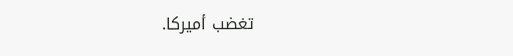تغضب أميركا.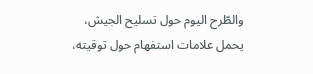والطّرح اليوم حول تسليح الجيش، يحمل علامات استفهام حول توقيته،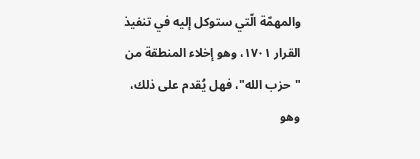والمهمّة الّتي ستوكل إليه في تنفيذ القرار ١٧٠١، وهو إخلاء المنطقة من "حزب الله"، فهل يُقدم على ذلك، وهو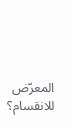المعرّض للانقسام؟